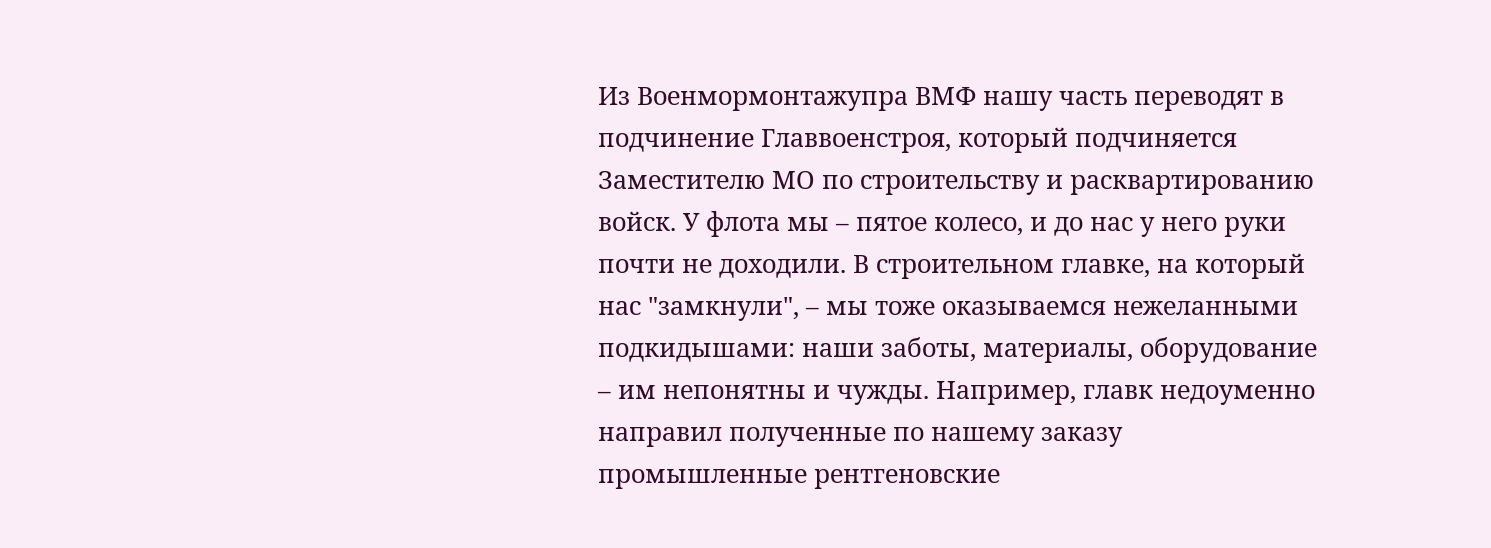Из Военмормонтажупра ВМФ нашу часть переводят в подчинение Главвоенстроя, который подчиняется Заместителю МО по строительству и расквартированию войск. У флота мы – пятое колесо, и до нас у него руки почти не доходили. В строительном главке, на который нас "замкнули", – мы тоже оказываемся нежеланными подкидышами: наши заботы, материалы, оборудование – им непонятны и чужды. Например, главк недоуменно направил полученные по нашему заказу промышленные рентгеновские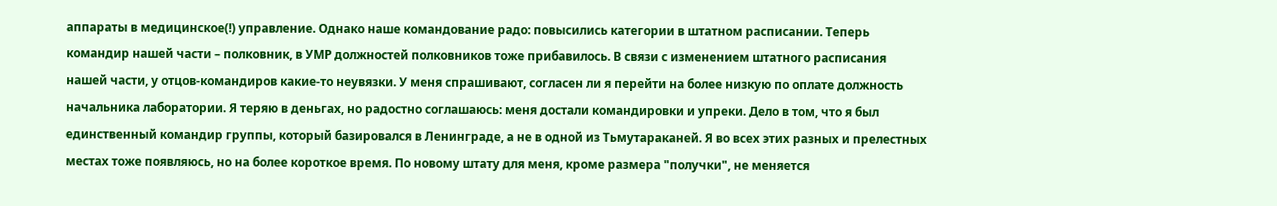аппараты в медицинское(!) управление. Однако наше командование радо: повысились категории в штатном расписании. Теперь командир нашей части – полковник, в УМР должностей полковников тоже прибавилось. В связи с изменением штатного расписания нашей части, у отцов-командиров какие-то неувязки. У меня спрашивают, согласен ли я перейти на более низкую по оплате должность начальника лаборатории. Я теряю в деньгах, но радостно соглашаюсь: меня достали командировки и упреки. Дело в том, что я был единственный командир группы, который базировался в Ленинграде, а не в одной из Тьмутараканей. Я во всех этих разных и прелестных местах тоже появляюсь, но на более короткое время. По новому штату для меня, кроме размера "получки", не меняется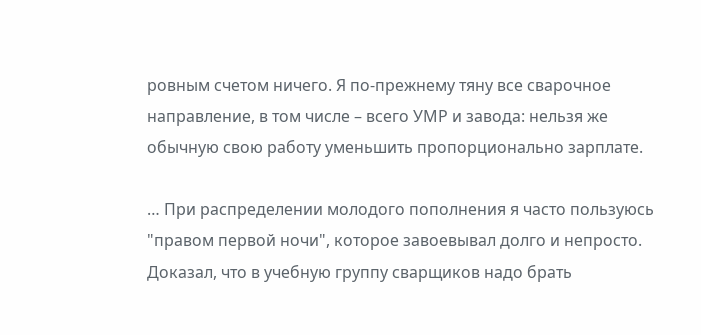ровным счетом ничего. Я по-прежнему тяну все сварочное направление, в том числе – всего УМР и завода: нельзя же обычную свою работу уменьшить пропорционально зарплате.

… При распределении молодого пополнения я часто пользуюсь "правом первой ночи", которое завоевывал долго и непросто. Доказал, что в учебную группу сварщиков надо брать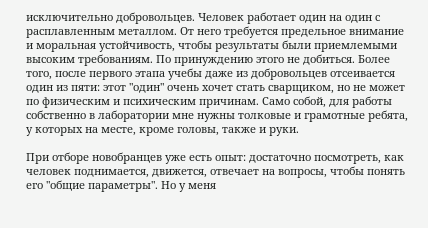исключительно добровольцев. Человек работает один на один с расплавленным металлом. От него требуется предельное внимание и моральная устойчивость, чтобы результаты были приемлемыми высоким требованиям. По принуждению этого не добиться. Более того, после первого этапа учебы даже из добровольцев отсеивается один из пяти: этот "один" очень хочет стать сварщиком, но не может по физическим и психическим причинам. Само собой, для работы собственно в лаборатории мне нужны толковые и грамотные ребята, у которых на месте, кроме головы, также и руки.

При отборе новобранцев уже есть опыт: достаточно посмотреть, как человек поднимается, движется, отвечает на вопросы, чтобы понять его "общие параметры". Но у меня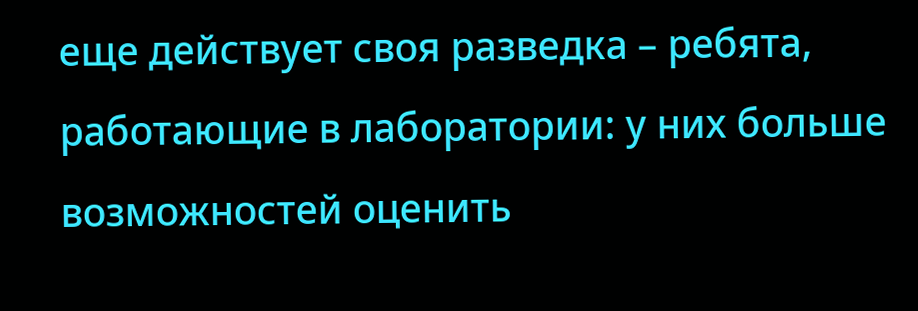еще действует своя разведка – ребята, работающие в лаборатории: у них больше возможностей оценить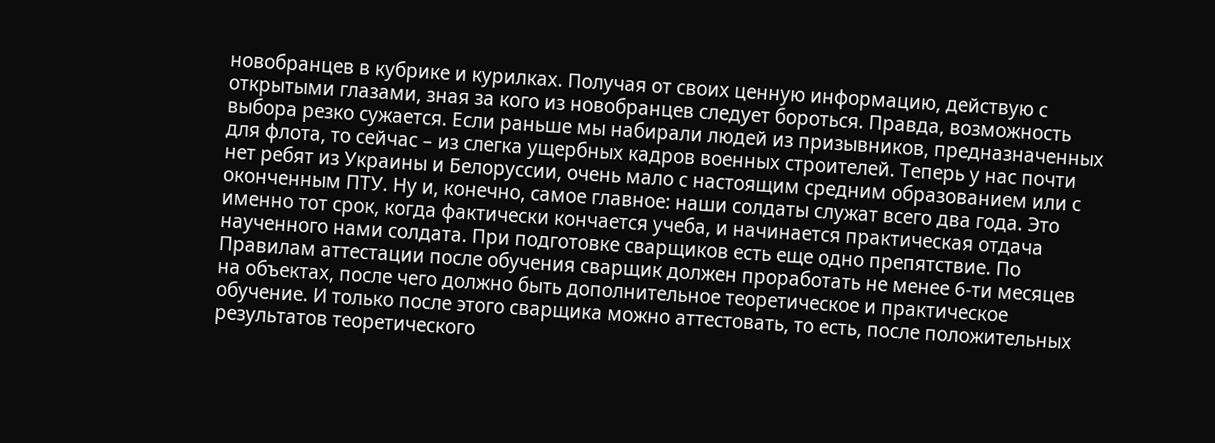новобранцев в кубрике и курилках. Получая от своих ценную информацию, действую с открытыми глазами, зная за кого из новобранцев следует бороться. Правда, возможность выбора резко сужается. Если раньше мы набирали людей из призывников, предназначенных для флота, то сейчас – из слегка ущербных кадров военных строителей. Теперь у нас почти нет ребят из Украины и Белоруссии, очень мало с настоящим средним образованием или с оконченным ПТУ. Ну и, конечно, самое главное: наши солдаты служат всего два года. Это именно тот срок, когда фактически кончается учеба, и начинается практическая отдача наученного нами солдата. При подготовке сварщиков есть еще одно препятствие. По Правилам аттестации после обучения сварщик должен проработать не менее 6-ти месяцев на объектах, после чего должно быть дополнительное теоретическое и практическое обучение. И только после этого сварщика можно аттестовать, то есть, после положительных результатов теоретического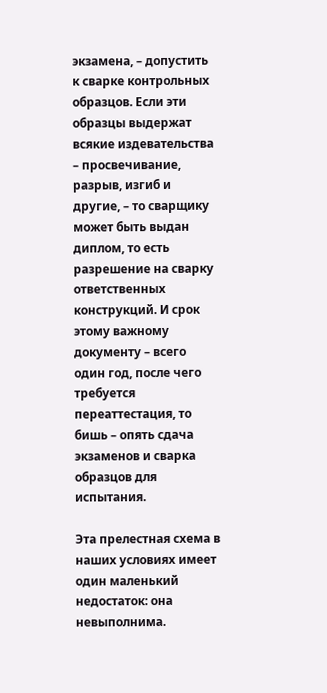экзамена, – допустить к сварке контрольных образцов. Если эти образцы выдержат всякие издевательства – просвечивание, разрыв, изгиб и другие, – то сварщику может быть выдан диплом, то есть разрешение на сварку ответственных конструкций. И срок этому важному документу – всего один год, после чего требуется переаттестация, то бишь – опять сдача экзаменов и сварка образцов для испытания.

Эта прелестная схема в наших условиях имеет один маленький недостаток: она невыполнима.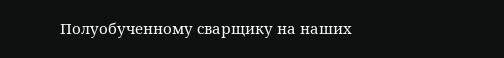Полуобученному сварщику на наших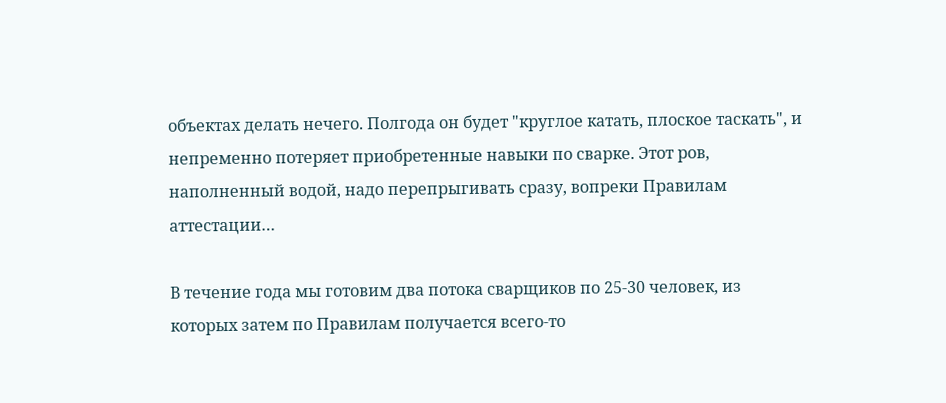объектах делать нечего. Полгода он будет "круглое катать, плоское таскать", и непременно потеряет приобретенные навыки по сварке. Этот ров, наполненный водой, надо перепрыгивать сразу, вопреки Правилам аттестации…

В течение года мы готовим два потока сварщиков по 25-30 человек, из которых затем по Правилам получается всего-то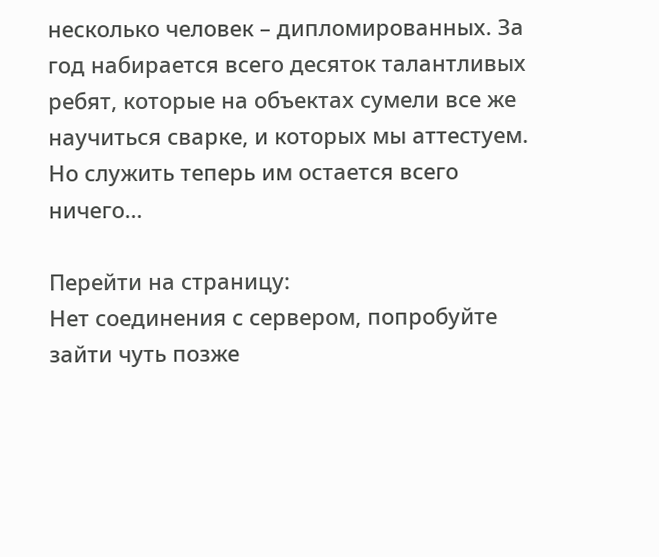несколько человек – дипломированных. За год набирается всего десяток талантливых ребят, которые на объектах сумели все же научиться сварке, и которых мы аттестуем. Но служить теперь им остается всего ничего…

Перейти на страницу:
Нет соединения с сервером, попробуйте зайти чуть позже